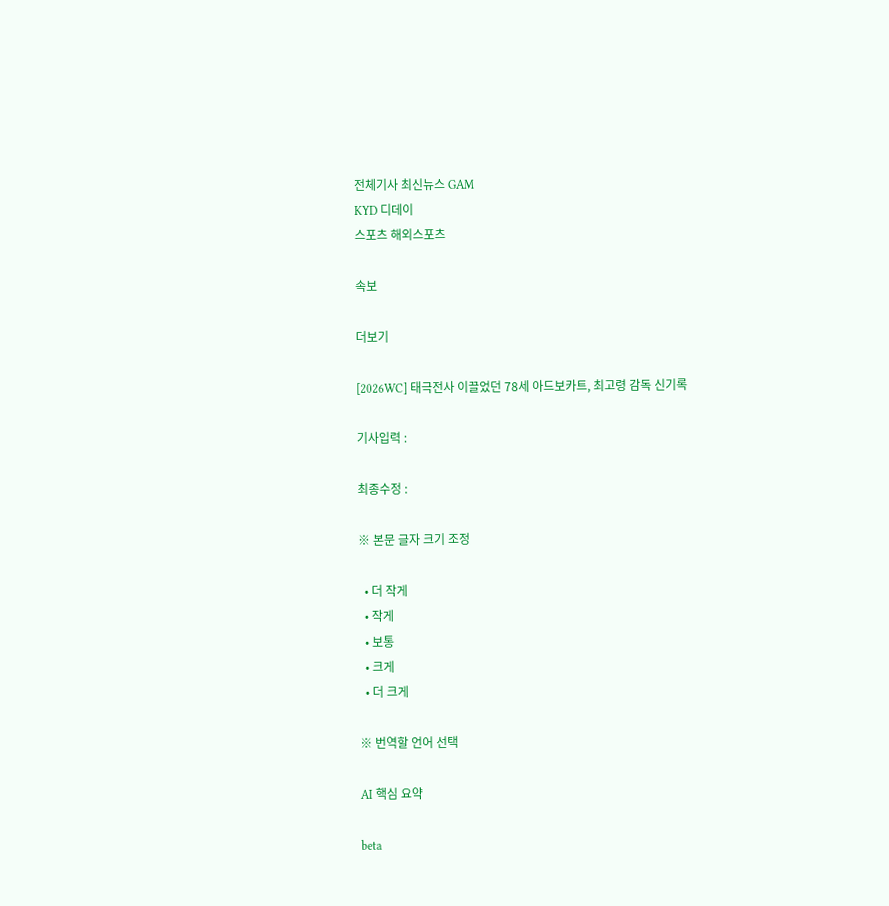전체기사 최신뉴스 GAM
KYD 디데이
스포츠 해외스포츠

속보

더보기

[2026WC] 태극전사 이끌었던 78세 아드보카트, 최고령 감독 신기록

기사입력 :

최종수정 :

※ 본문 글자 크기 조정

  • 더 작게
  • 작게
  • 보통
  • 크게
  • 더 크게

※ 번역할 언어 선택

AI 핵심 요약

beta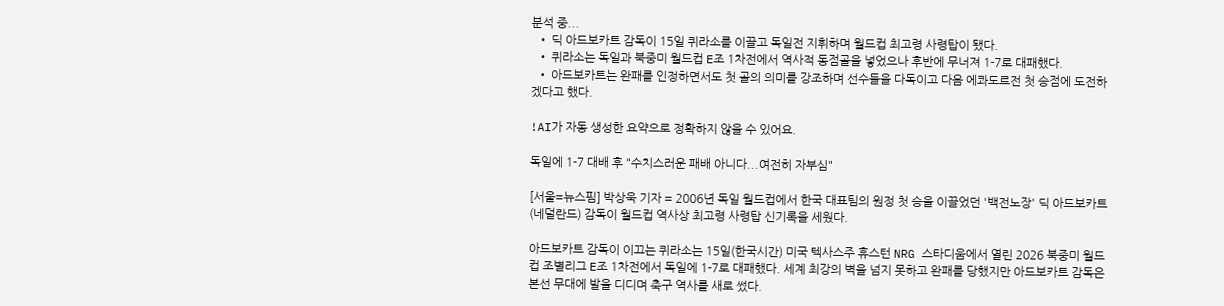분석 중...
  • 딕 아드보카트 감독이 15일 퀴라소를 이끌고 독일전 지휘하며 월드컵 최고령 사령탑이 됐다.
  • 퀴라소는 독일과 북중미 월드컵 E조 1차전에서 역사적 동점골을 넣었으나 후반에 무너져 1-7로 대패했다.
  • 아드보카트는 완패를 인정하면서도 첫 골의 의미를 강조하며 선수들을 다독이고 다음 에콰도르전 첫 승점에 도전하겠다고 했다.

!AI가 자동 생성한 요약으로 정확하지 않을 수 있어요.

독일에 1-7 대배 후 "수치스러운 패배 아니다...여전히 자부심"

[서울=뉴스핌] 박상욱 기자 = 2006년 독일 월드컵에서 한국 대표팀의 원정 첫 승을 이끌었던 '백전노장' 딕 아드보카트(네덜란드) 감독이 월드컵 역사상 최고령 사령탑 신기록을 세웠다.

아드보카트 감독이 이끄는 퀴라소는 15일(한국시간) 미국 텍사스주 휴스턴 NRG 스타디움에서 열린 2026 북중미 월드컵 조별리그 E조 1차전에서 독일에 1-7로 대패했다. 세계 최강의 벽을 넘지 못하고 완패를 당했지만 아드보카트 감독은 본선 무대에 발을 디디며 축구 역사를 새로 썼다.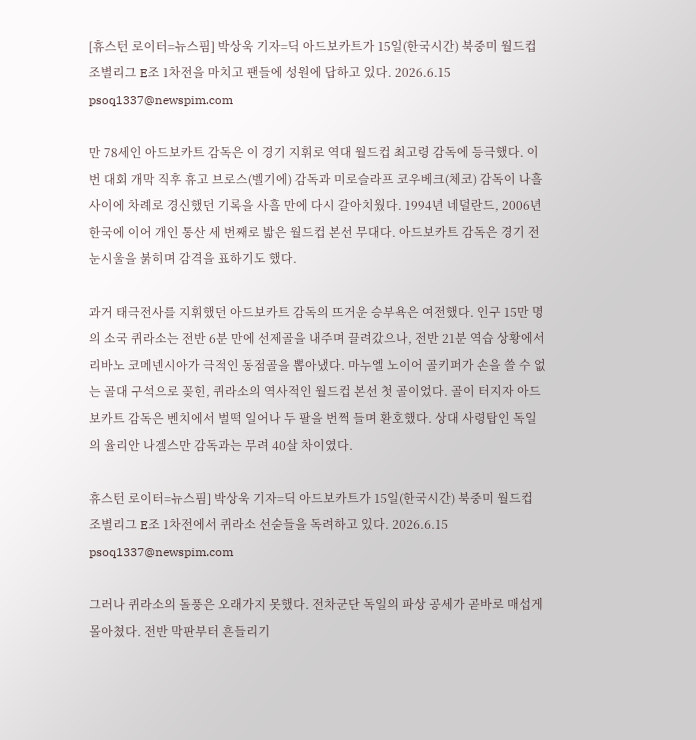[휴스턴 로이터=뉴스핌] 박상욱 기자=딕 아드보카트가 15일(한국시간) 북중미 월드컵 조별리그 E조 1차전을 마치고 팬들에 성원에 답하고 있다. 2026.6.15 psoq1337@newspim.com

만 78세인 아드보카트 감독은 이 경기 지휘로 역대 월드컵 최고령 감독에 등극했다. 이번 대회 개막 직후 휴고 브로스(벨기에) 감독과 미로슬라프 코우베크(체코) 감독이 나흘 사이에 차례로 경신했던 기록을 사흘 만에 다시 갈아치웠다. 1994년 네덜란드, 2006년 한국에 이어 개인 통산 세 번째로 밟은 월드컵 본선 무대다. 아드보카트 감독은 경기 전 눈시울을 붉히며 감격을 표하기도 했다.

과거 태극전사를 지휘했던 아드보카트 감독의 뜨거운 승부욕은 여전했다. 인구 15만 명의 소국 퀴라소는 전반 6분 만에 선제골을 내주며 끌려갔으나, 전반 21분 역습 상황에서 리바노 코메넨시아가 극적인 동점골을 뽑아냈다. 마누엘 노이어 골키퍼가 손을 쓸 수 없는 골대 구석으로 꽂힌, 퀴라소의 역사적인 월드컵 본선 첫 골이었다. 골이 터지자 아드보카트 감독은 벤치에서 벌떡 일어나 두 팔을 번쩍 들며 환호했다. 상대 사령탑인 독일의 율리안 나겔스만 감독과는 무려 40살 차이였다.

휴스턴 로이터=뉴스핌] 박상욱 기자=딕 아드보카트가 15일(한국시간) 북중미 월드컵 조별리그 E조 1차전에서 퀴라소 선숟들을 독려하고 있다. 2026.6.15 psoq1337@newspim.com

그러나 퀴라소의 돌풍은 오래가지 못했다. 전차군단 독일의 파상 공세가 곧바로 매섭게 몰아쳤다. 전반 막판부터 흔들리기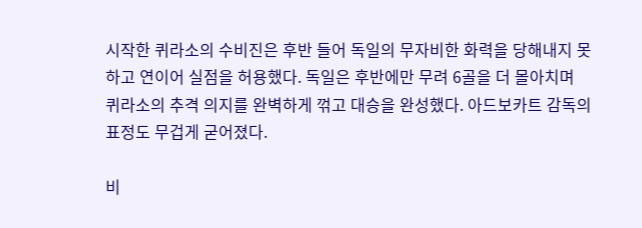시작한 퀴라소의 수비진은 후반 들어 독일의 무자비한 화력을 당해내지 못하고 연이어 실점을 허용했다. 독일은 후반에만 무려 6골을 더 몰아치며 퀴라소의 추격 의지를 완벽하게 꺾고 대승을 완성했다. 아드보카트 감독의 표정도 무겁게 굳어졌다.

비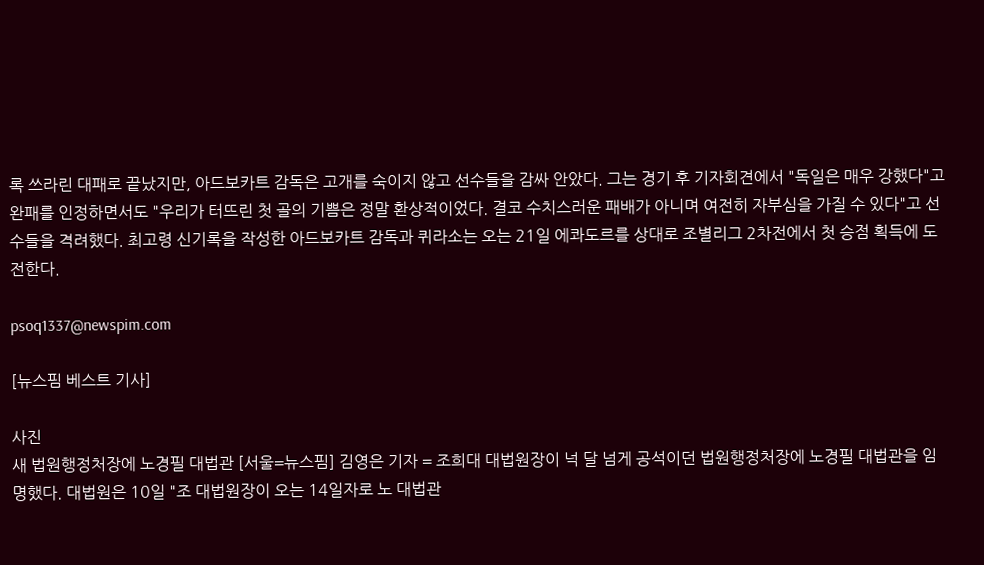록 쓰라린 대패로 끝났지만, 아드보카트 감독은 고개를 숙이지 않고 선수들을 감싸 안았다. 그는 경기 후 기자회견에서 "독일은 매우 강했다"고 완패를 인정하면서도 "우리가 터뜨린 첫 골의 기쁨은 정말 환상적이었다. 결코 수치스러운 패배가 아니며 여전히 자부심을 가질 수 있다"고 선수들을 격려했다. 최고령 신기록을 작성한 아드보카트 감독과 퀴라소는 오는 21일 에콰도르를 상대로 조별리그 2차전에서 첫 승점 획득에 도전한다.

psoq1337@newspim.com

[뉴스핌 베스트 기사]

사진
새 법원행정처장에 노경필 대법관 [서울=뉴스핌] 김영은 기자 = 조희대 대법원장이 넉 달 넘게 공석이던 법원행정처장에 노경필 대법관을 임명했다. 대법원은 10일 "조 대법원장이 오는 14일자로 노 대법관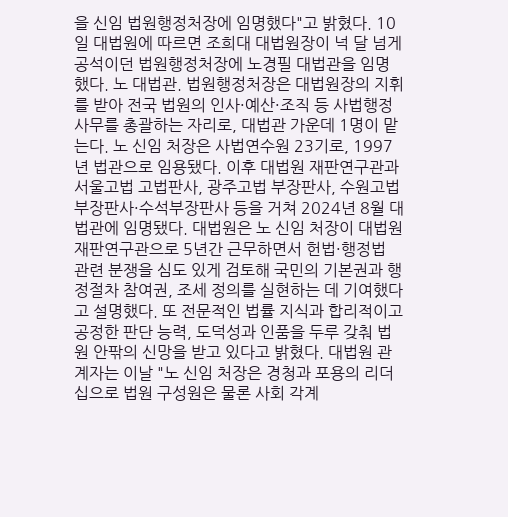을 신임 법원행정처장에 임명했다"고 밝혔다. 10일 대법원에 따르면 조희대 대법원장이 넉 달 넘게 공석이던 법원행정처장에 노경필 대법관을 임명했다. 노 대법관. 법원행정처장은 대법원장의 지휘를 받아 전국 법원의 인사·예산·조직 등 사법행정 사무를 총괄하는 자리로, 대법관 가운데 1명이 맡는다. 노 신임 처장은 사법연수원 23기로, 1997년 법관으로 임용됐다. 이후 대법원 재판연구관과 서울고법 고법판사, 광주고법 부장판사, 수원고법 부장판사·수석부장판사 등을 거쳐 2024년 8월 대법관에 임명됐다. 대법원은 노 신임 처장이 대법원 재판연구관으로 5년간 근무하면서 헌법·행정법 관련 분쟁을 심도 있게 검토해 국민의 기본권과 행정절차 참여권, 조세 정의를 실현하는 데 기여했다고 설명했다. 또 전문적인 법률 지식과 합리적이고 공정한 판단 능력, 도덕성과 인품을 두루 갖춰 법원 안팎의 신망을 받고 있다고 밝혔다. 대법원 관계자는 이날 "노 신임 처장은 경청과 포용의 리더십으로 법원 구성원은 물론 사회 각계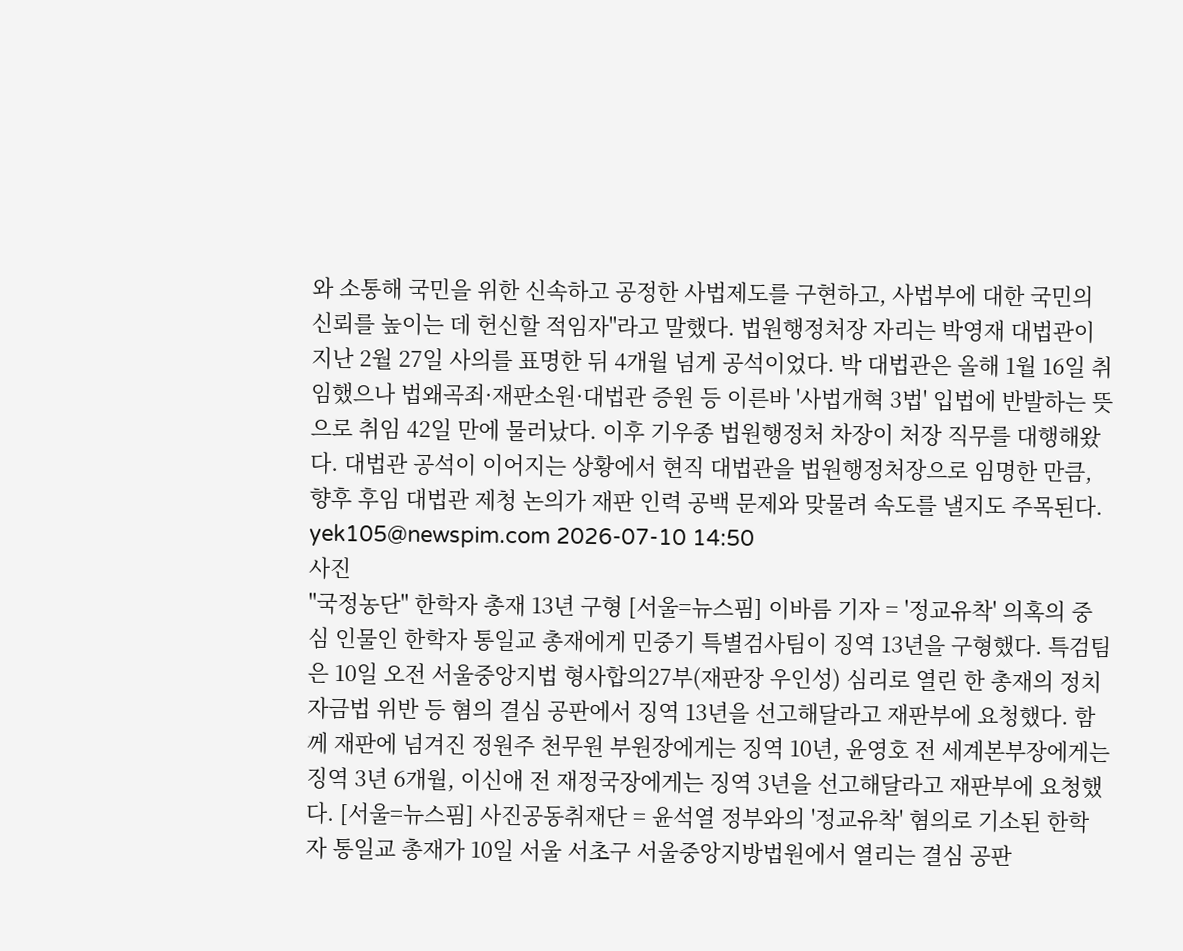와 소통해 국민을 위한 신속하고 공정한 사법제도를 구현하고, 사법부에 대한 국민의 신뢰를 높이는 데 헌신할 적임자"라고 말했다. 법원행정처장 자리는 박영재 대법관이 지난 2월 27일 사의를 표명한 뒤 4개월 넘게 공석이었다. 박 대법관은 올해 1월 16일 취임했으나 법왜곡죄·재판소원·대법관 증원 등 이른바 '사법개혁 3법' 입법에 반발하는 뜻으로 취임 42일 만에 물러났다. 이후 기우종 법원행정처 차장이 처장 직무를 대행해왔다. 대법관 공석이 이어지는 상황에서 현직 대법관을 법원행정처장으로 임명한 만큼, 향후 후임 대법관 제청 논의가 재판 인력 공백 문제와 맞물려 속도를 낼지도 주목된다. yek105@newspim.com 2026-07-10 14:50
사진
"국정농단" 한학자 총재 13년 구형 [서울=뉴스핌] 이바름 기자 = '정교유착' 의혹의 중심 인물인 한학자 통일교 총재에게 민중기 특별검사팀이 징역 13년을 구형했다. 특검팀은 10일 오전 서울중앙지법 형사합의27부(재판장 우인성) 심리로 열린 한 총재의 정치자금법 위반 등 혐의 결심 공판에서 징역 13년을 선고해달라고 재판부에 요청했다. 함께 재판에 넘겨진 정원주 천무원 부원장에게는 징역 10년, 윤영호 전 세계본부장에게는 징역 3년 6개월, 이신애 전 재정국장에게는 징역 3년을 선고해달라고 재판부에 요청했다. [서울=뉴스핌] 사진공동취재단 = 윤석열 정부와의 '정교유착' 혐의로 기소된 한학자 통일교 총재가 10일 서울 서초구 서울중앙지방법원에서 열리는 결심 공판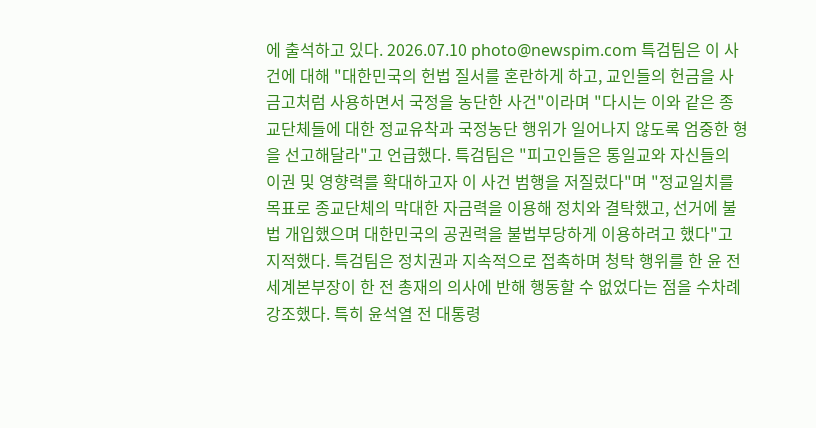에 출석하고 있다. 2026.07.10 photo@newspim.com 특검팀은 이 사건에 대해 "대한민국의 헌법 질서를 혼란하게 하고, 교인들의 헌금을 사금고처럼 사용하면서 국정을 농단한 사건"이라며 "다시는 이와 같은 종교단체들에 대한 정교유착과 국정농단 행위가 일어나지 않도록 엄중한 형을 선고해달라"고 언급했다. 특검팀은 "피고인들은 통일교와 자신들의 이권 및 영향력를 확대하고자 이 사건 범행을 저질렀다"며 "정교일치를 목표로 종교단체의 막대한 자금력을 이용해 정치와 결탁했고, 선거에 불법 개입했으며 대한민국의 공권력을 불법부당하게 이용하려고 했다"고 지적했다. 특검팀은 정치권과 지속적으로 접촉하며 청탁 행위를 한 윤 전 세계본부장이 한 전 총재의 의사에 반해 행동할 수 없었다는 점을 수차례 강조했다. 특히 윤석열 전 대통령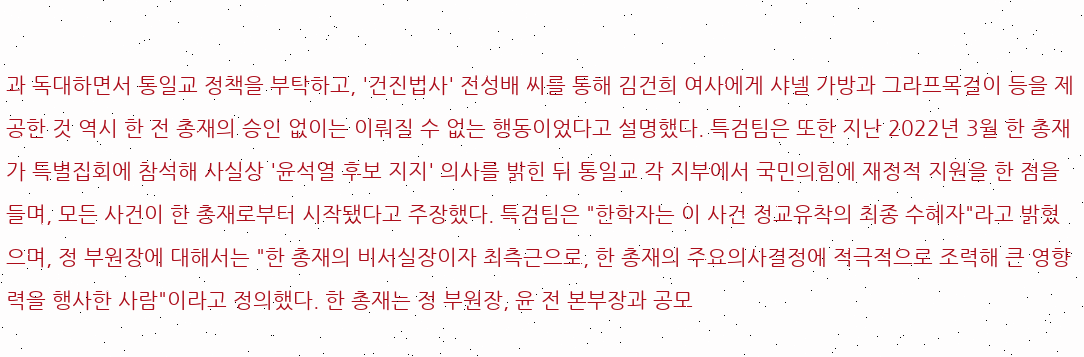과 독대하면서 통일교 정책을 부탁하고, '건진법사' 전성배 씨를 통해 김건희 여사에게 샤넬 가방과 그라프목걸이 등을 제공한 것 역시 한 전 총재의 승인 없이는 이뤄질 수 없는 행동이었다고 설명했다. 특검팀은 또한 지난 2022년 3월 한 총재가 특별집회에 참석해 사실상 '윤석열 후보 지지' 의사를 밝힌 뒤 통일교 각 지부에서 국민의힘에 재정적 지원을 한 점을 들며, 모든 사건이 한 총재로부터 시작됐다고 주장했다. 특검팀은 "한학자는 이 사건 정교유착의 최종 수혜자"라고 밝혔으며, 정 부원장에 대해서는 "한 총재의 비서실장이자 최측근으로, 한 총재의 주요의사결정에 적극적으로 조력해 큰 영향력을 행사한 사람"이라고 정의했다. 한 총재는 정 부원장, 윤 전 본부장과 공모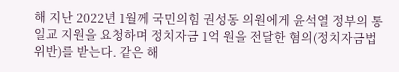해 지난 2022년 1월께 국민의힘 권성동 의원에게 윤석열 정부의 통일교 지원을 요청하며 정치자금 1억 원을 전달한 혐의(정치자금법 위반)를 받는다. 같은 해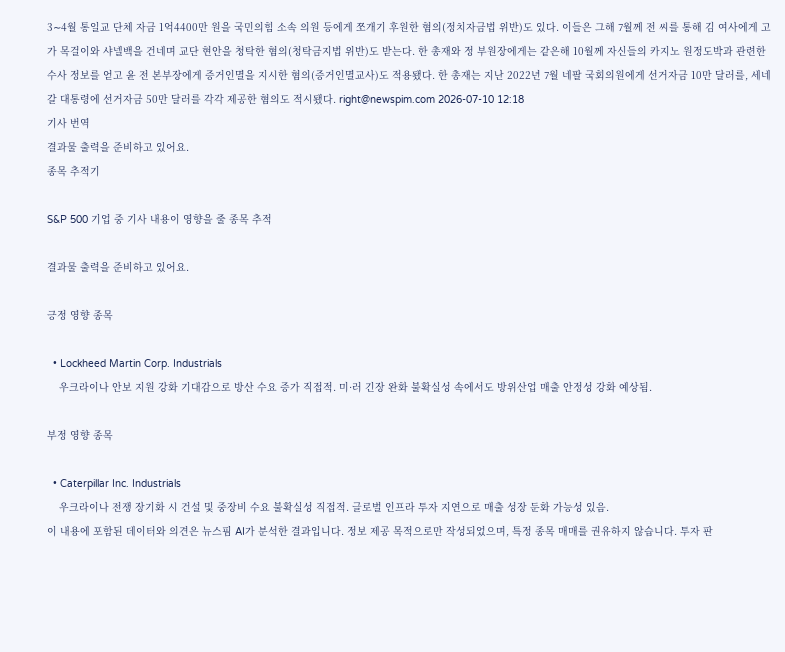3∼4월 통일교 단체 자금 1억4400만 원을 국민의힘 소속 의원 등에게 쪼개기 후원한 혐의(정치자금법 위반)도 있다. 이들은 그해 7월께 전 씨를 통해 김 여사에게 고가 목걸이와 샤넬백을 건네며 교단 현안을 청탁한 혐의(청탁금지법 위반)도 받는다. 한 총재와 정 부원장에게는 같은해 10월께 자신들의 카지노 원정도박과 관련한 수사 정보를 얻고 윤 전 본부장에게 증거인멸을 지시한 혐의(증거인멸교사)도 적용됐다. 한 총재는 지난 2022년 7월 네팔 국회의원에게 선거자금 10만 달러를, 세네갈 대통령에 선거자금 50만 달러를 각각 제공한 혐의도 적시됐다. right@newspim.com 2026-07-10 12:18
기사 번역
결과물 출력을 준비하고 있어요.
종목 추적기

S&P 500 기업 중 기사 내용이 영향을 줄 종목 추적

결과물 출력을 준비하고 있어요.

긍정 영향 종목

  • Lockheed Martin Corp. Industrials
    우크라이나 안보 지원 강화 기대감으로 방산 수요 증가 직접적. 미·러 긴장 완화 불확실성 속에서도 방위산업 매출 안정성 강화 예상됨.

부정 영향 종목

  • Caterpillar Inc. Industrials
    우크라이나 전쟁 장기화 시 건설 및 중장비 수요 불확실성 직접적. 글로벌 인프라 투자 지연으로 매출 성장 둔화 가능성 있음.
이 내용에 포함된 데이터와 의견은 뉴스핌 AI가 분석한 결과입니다. 정보 제공 목적으로만 작성되었으며, 특정 종목 매매를 권유하지 않습니다. 투자 판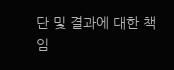단 및 결과에 대한 책임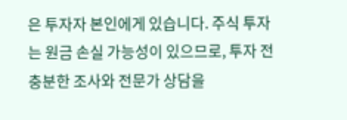은 투자자 본인에게 있습니다. 주식 투자는 원금 손실 가능성이 있으므로, 투자 전 충분한 조사와 전문가 상담을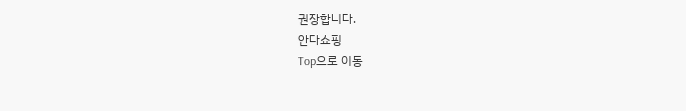권장합니다.
안다쇼핑
Top으로 이동